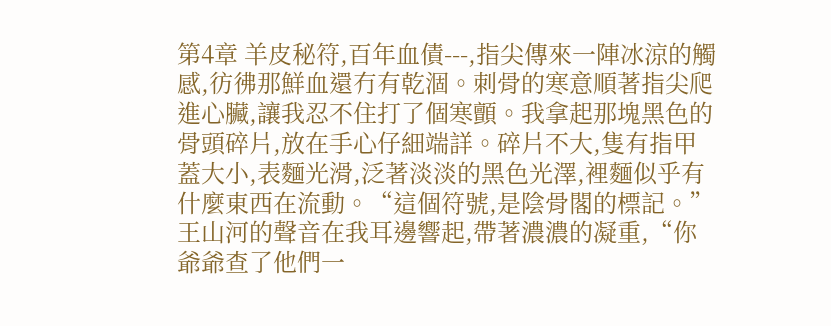第4章 羊皮秘符,百年血債---,指尖傳來一陣冰涼的觸感,彷彿那鮮血還冇有乾涸。刺骨的寒意順著指尖爬進心臟,讓我忍不住打了個寒顫。我拿起那塊黑色的骨頭碎片,放在手心仔細端詳。碎片不大,隻有指甲蓋大小,表麵光滑,泛著淡淡的黑色光澤,裡麵似乎有什麼東西在流動。“這個符號,是陰骨閣的標記。”王山河的聲音在我耳邊響起,帶著濃濃的凝重,“你爺爺查了他們一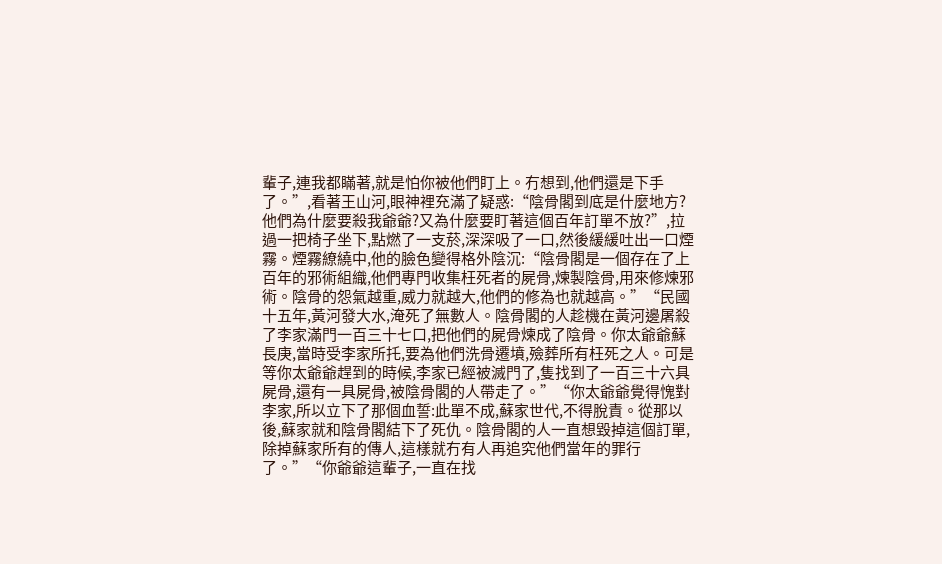輩子,連我都瞞著,就是怕你被他們盯上。冇想到,他們還是下手了。”,看著王山河,眼神裡充滿了疑惑:“陰骨閣到底是什麼地方?他們為什麼要殺我爺爺?又為什麼要盯著這個百年訂單不放?”,拉過一把椅子坐下,點燃了一支菸,深深吸了一口,然後緩緩吐出一口煙霧。煙霧繚繞中,他的臉色變得格外陰沉:“陰骨閣是一個存在了上百年的邪術組織,他們專門收集枉死者的屍骨,煉製陰骨,用來修煉邪術。陰骨的怨氣越重,威力就越大,他們的修為也就越高。”“民國十五年,黃河發大水,淹死了無數人。陰骨閣的人趁機在黃河邊屠殺了李家滿門一百三十七口,把他們的屍骨煉成了陰骨。你太爺爺蘇長庚,當時受李家所托,要為他們洗骨遷墳,殮葬所有枉死之人。可是等你太爺爺趕到的時候,李家已經被滅門了,隻找到了一百三十六具屍骨,還有一具屍骨,被陰骨閣的人帶走了。”“你太爺爺覺得愧對李家,所以立下了那個血誓:此單不成,蘇家世代,不得脫責。從那以後,蘇家就和陰骨閣結下了死仇。陰骨閣的人一直想毀掉這個訂單,除掉蘇家所有的傳人,這樣就冇有人再追究他們當年的罪行了。”“你爺爺這輩子,一直在找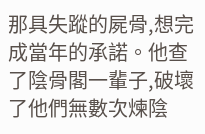那具失蹤的屍骨,想完成當年的承諾。他查了陰骨閣一輩子,破壞了他們無數次煉陰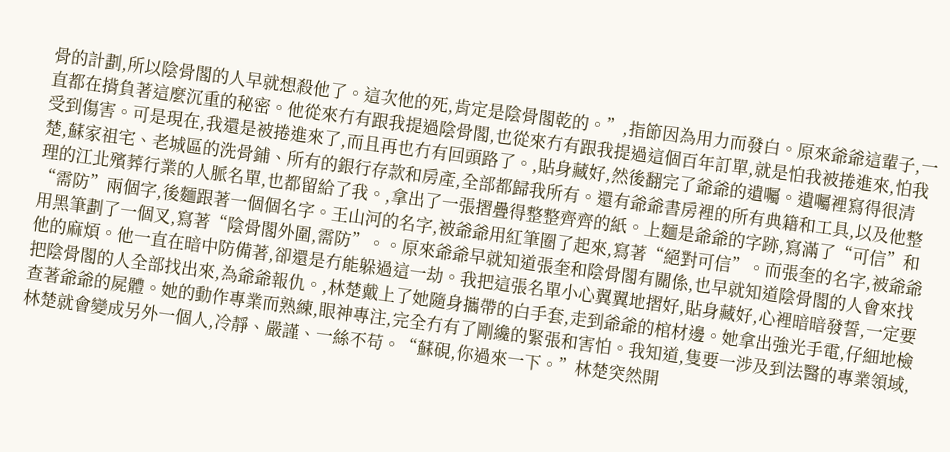骨的計劃,所以陰骨閣的人早就想殺他了。這次他的死,肯定是陰骨閣乾的。”,指節因為用力而發白。原來爺爺這輩子,一直都在揹負著這麼沉重的秘密。他從來冇有跟我提過陰骨閣,也從來冇有跟我提過這個百年訂單,就是怕我被捲進來,怕我受到傷害。可是現在,我還是被捲進來了,而且再也冇有回頭路了。,貼身藏好,然後翻完了爺爺的遺囑。遺囑裡寫得很清楚,蘇家祖宅、老城區的洗骨鋪、所有的銀行存款和房產,全部都歸我所有。還有爺爺書房裡的所有典籍和工具,以及他整理的江北殯葬行業的人脈名單,也都留給了我。,拿出了一張摺疊得整整齊齊的紙。上麵是爺爺的字跡,寫滿了“可信”和“需防”兩個字,後麵跟著一個個名字。王山河的名字,被爺爺用紅筆圈了起來,寫著“絕對可信”。而張奎的名字,被爺爺用黑筆劃了一個叉,寫著“陰骨閣外圍,需防”。。原來爺爺早就知道張奎和陰骨閣有關係,也早就知道陰骨閣的人會來找他的麻煩。他一直在暗中防備著,卻還是冇能躲過這一劫。我把這張名單小心翼翼地摺好,貼身藏好,心裡暗暗發誓,一定要把陰骨閣的人全部找出來,為爺爺報仇。,林楚戴上了她隨身攜帶的白手套,走到爺爺的棺材邊。她拿出強光手電,仔細地檢查著爺爺的屍體。她的動作專業而熟練,眼神專注,完全冇有了剛纔的緊張和害怕。我知道,隻要一涉及到法醫的專業領域,林楚就會變成另外一個人,冷靜、嚴謹、一絲不苟。“蘇硯,你過來一下。”林楚突然開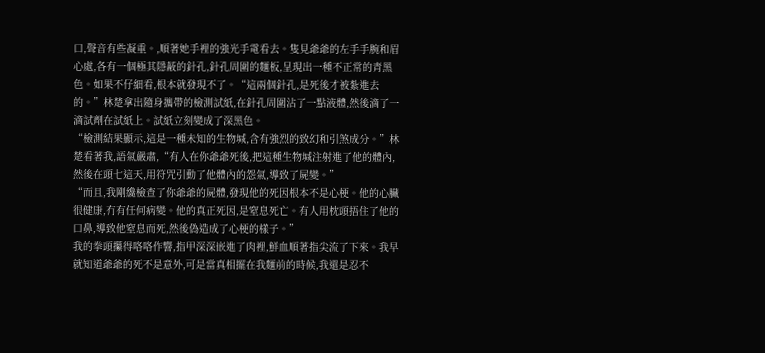口,聲音有些凝重。,順著她手裡的強光手電看去。隻見爺爺的左手手腕和眉心處,各有一個極其隱蔽的針孔,針孔周圍的麵板,呈現出一種不正常的青黑色。如果不仔細看,根本就發現不了。“這兩個針孔,是死後才被紮進去的。”林楚拿出隨身攜帶的檢測試紙,在針孔周圍沾了一點液體,然後滴了一滴試劑在試紙上。試紙立刻變成了深黑色。
“檢測結果顯示,這是一種未知的生物堿,含有強烈的致幻和引煞成分。”林楚看著我,語氣嚴肅,“有人在你爺爺死後,把這種生物堿注射進了他的體內,然後在頭七這天,用符咒引動了他體內的怨氣,導致了屍變。”
“而且,我剛纔檢查了你爺爺的屍體,發現他的死因根本不是心梗。他的心臟很健康,冇有任何病變。他的真正死因,是窒息死亡。有人用枕頭捂住了他的口鼻,導致他窒息而死,然後偽造成了心梗的樣子。”
我的拳頭攥得咯咯作響,指甲深深嵌進了肉裡,鮮血順著指尖流了下來。我早就知道爺爺的死不是意外,可是當真相擺在我麵前的時候,我還是忍不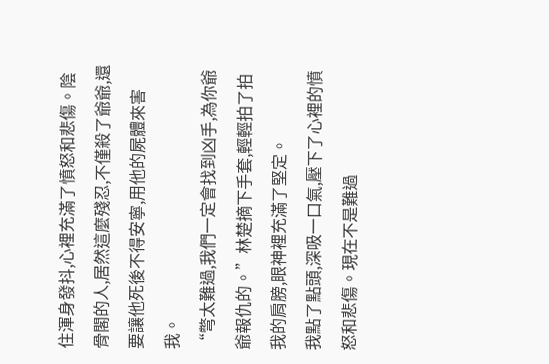住渾身發抖,心裡充滿了憤怒和悲傷。陰骨閣的人,居然這麼殘忍,不僅殺了爺爺,還要讓他死後不得安寧,用他的屍體來害我。
“彆太難過,我們一定會找到凶手,為你爺爺報仇的。”林楚摘下手套,輕輕拍了拍我的肩膀,眼神裡充滿了堅定。
我點了點頭,深吸一口氣,壓下了心裡的憤怒和悲傷。現在不是難過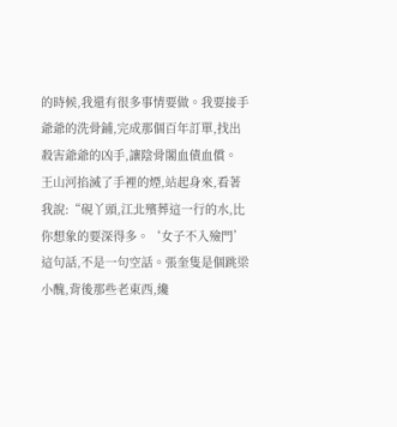的時候,我還有很多事情要做。我要接手爺爺的洗骨鋪,完成那個百年訂單,找出殺害爺爺的凶手,讓陰骨閣血債血償。
王山河掐滅了手裡的煙,站起身來,看著我說:“硯丫頭,江北殯葬這一行的水,比你想象的要深得多。‘女子不入殮門’這句話,不是一句空話。張奎隻是個跳梁小醜,背後那些老東西,纔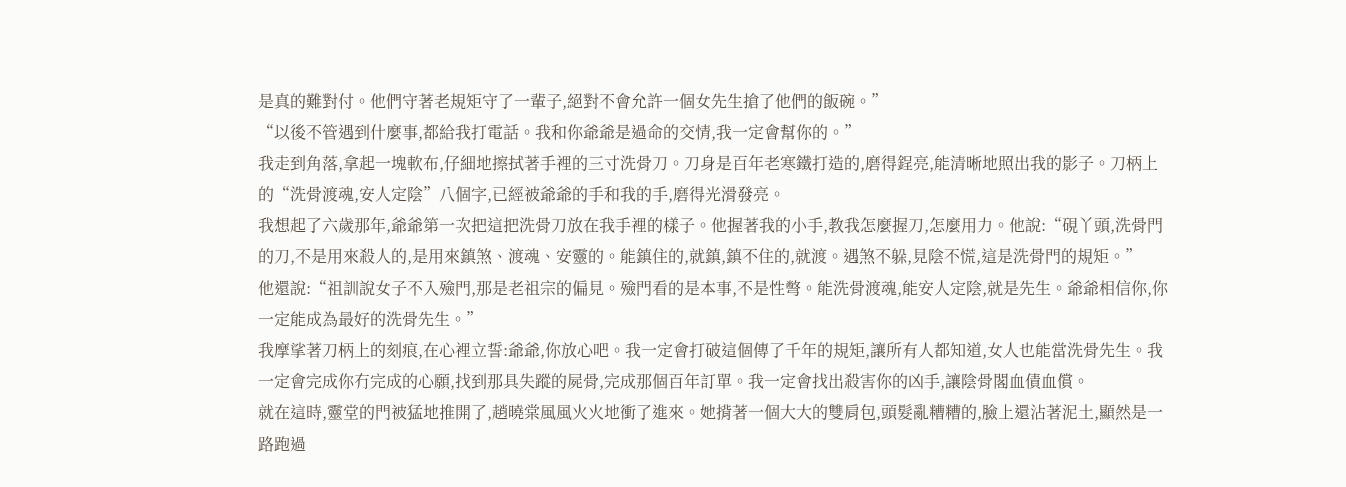是真的難對付。他們守著老規矩守了一輩子,絕對不會允許一個女先生搶了他們的飯碗。”
“以後不管遇到什麼事,都給我打電話。我和你爺爺是過命的交情,我一定會幫你的。”
我走到角落,拿起一塊軟布,仔細地擦拭著手裡的三寸洗骨刀。刀身是百年老寒鐵打造的,磨得鋥亮,能清晰地照出我的影子。刀柄上的“洗骨渡魂,安人定陰”八個字,已經被爺爺的手和我的手,磨得光滑發亮。
我想起了六歲那年,爺爺第一次把這把洗骨刀放在我手裡的樣子。他握著我的小手,教我怎麼握刀,怎麼用力。他說:“硯丫頭,洗骨門的刀,不是用來殺人的,是用來鎮煞、渡魂、安靈的。能鎮住的,就鎮,鎮不住的,就渡。遇煞不躲,見陰不慌,這是洗骨門的規矩。”
他還說:“祖訓說女子不入殮門,那是老祖宗的偏見。殮門看的是本事,不是性彆。能洗骨渡魂,能安人定陰,就是先生。爺爺相信你,你一定能成為最好的洗骨先生。”
我摩挲著刀柄上的刻痕,在心裡立誓:爺爺,你放心吧。我一定會打破這個傳了千年的規矩,讓所有人都知道,女人也能當洗骨先生。我一定會完成你冇完成的心願,找到那具失蹤的屍骨,完成那個百年訂單。我一定會找出殺害你的凶手,讓陰骨閣血債血償。
就在這時,靈堂的門被猛地推開了,趙曉棠風風火火地衝了進來。她揹著一個大大的雙肩包,頭髮亂糟糟的,臉上還沾著泥土,顯然是一路跑過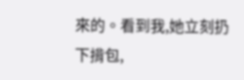來的。看到我,她立刻扔下揹包,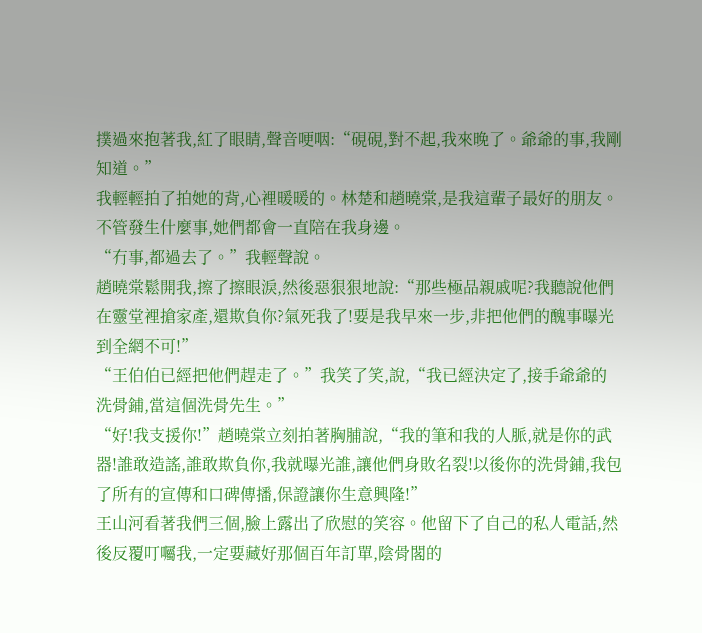撲過來抱著我,紅了眼睛,聲音哽咽:“硯硯,對不起,我來晚了。爺爺的事,我剛知道。”
我輕輕拍了拍她的背,心裡暖暖的。林楚和趙曉棠,是我這輩子最好的朋友。不管發生什麼事,她們都會一直陪在我身邊。
“冇事,都過去了。”我輕聲說。
趙曉棠鬆開我,擦了擦眼淚,然後惡狠狠地說:“那些極品親戚呢?我聽說他們在靈堂裡搶家產,還欺負你?氣死我了!要是我早來一步,非把他們的醜事曝光到全網不可!”
“王伯伯已經把他們趕走了。”我笑了笑,說,“我已經決定了,接手爺爺的洗骨鋪,當這個洗骨先生。”
“好!我支援你!”趙曉棠立刻拍著胸脯說,“我的筆和我的人脈,就是你的武器!誰敢造謠,誰敢欺負你,我就曝光誰,讓他們身敗名裂!以後你的洗骨鋪,我包了所有的宣傳和口碑傳播,保證讓你生意興隆!”
王山河看著我們三個,臉上露出了欣慰的笑容。他留下了自己的私人電話,然後反覆叮囑我,一定要藏好那個百年訂單,陰骨閣的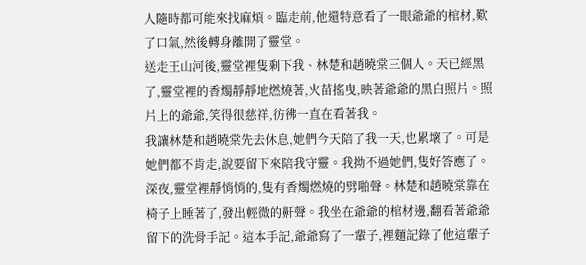人隨時都可能來找麻煩。臨走前,他還特意看了一眼爺爺的棺材,歎了口氣,然後轉身離開了靈堂。
送走王山河後,靈堂裡隻剩下我、林楚和趙曉棠三個人。天已經黑了,靈堂裡的香燭靜靜地燃燒著,火苗搖曳,映著爺爺的黑白照片。照片上的爺爺,笑得很慈祥,彷彿一直在看著我。
我讓林楚和趙曉棠先去休息,她們今天陪了我一天,也累壞了。可是她們都不肯走,說要留下來陪我守靈。我拗不過她們,隻好答應了。
深夜,靈堂裡靜悄悄的,隻有香燭燃燒的劈啪聲。林楚和趙曉棠靠在椅子上睡著了,發出輕微的鼾聲。我坐在爺爺的棺材邊,翻看著爺爺留下的洗骨手記。這本手記,爺爺寫了一輩子,裡麵記錄了他這輩子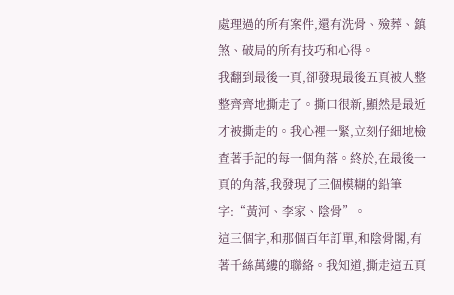處理過的所有案件,還有洗骨、殮葬、鎮煞、破局的所有技巧和心得。
我翻到最後一頁,卻發現最後五頁被人整整齊齊地撕走了。撕口很新,顯然是最近才被撕走的。我心裡一緊,立刻仔細地檢查著手記的每一個角落。終於,在最後一頁的角落,我發現了三個模糊的鉛筆字:“黃河、李家、陰骨”。
這三個字,和那個百年訂單,和陰骨閣,有著千絲萬縷的聯絡。我知道,撕走這五頁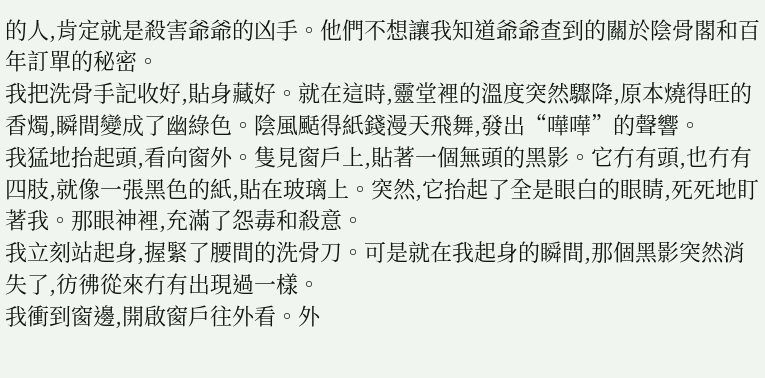的人,肯定就是殺害爺爺的凶手。他們不想讓我知道爺爺查到的關於陰骨閣和百年訂單的秘密。
我把洗骨手記收好,貼身藏好。就在這時,靈堂裡的溫度突然驟降,原本燒得旺的香燭,瞬間變成了幽綠色。陰風颳得紙錢漫天飛舞,發出“嘩嘩”的聲響。
我猛地抬起頭,看向窗外。隻見窗戶上,貼著一個無頭的黑影。它冇有頭,也冇有四肢,就像一張黑色的紙,貼在玻璃上。突然,它抬起了全是眼白的眼睛,死死地盯著我。那眼神裡,充滿了怨毒和殺意。
我立刻站起身,握緊了腰間的洗骨刀。可是就在我起身的瞬間,那個黑影突然消失了,彷彿從來冇有出現過一樣。
我衝到窗邊,開啟窗戶往外看。外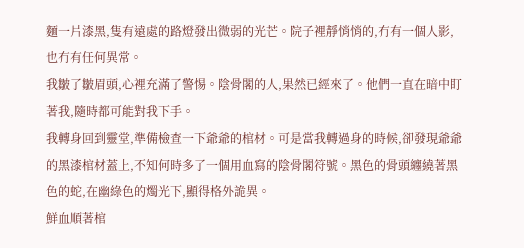麵一片漆黑,隻有遠處的路燈發出微弱的光芒。院子裡靜悄悄的,冇有一個人影,也冇有任何異常。
我皺了皺眉頭,心裡充滿了警惕。陰骨閣的人,果然已經來了。他們一直在暗中盯著我,隨時都可能對我下手。
我轉身回到靈堂,準備檢查一下爺爺的棺材。可是當我轉過身的時候,卻發現爺爺的黑漆棺材蓋上,不知何時多了一個用血寫的陰骨閣符號。黑色的骨頭纏繞著黑色的蛇,在幽綠色的燭光下,顯得格外詭異。
鮮血順著棺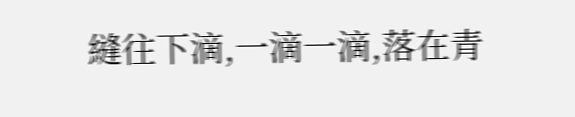縫往下滴,一滴一滴,落在青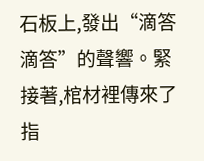石板上,發出“滴答滴答”的聲響。緊接著,棺材裡傳來了指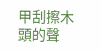甲刮擦木頭的聲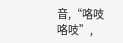音,“咯吱咯吱”,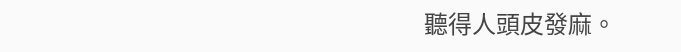聽得人頭皮發麻。